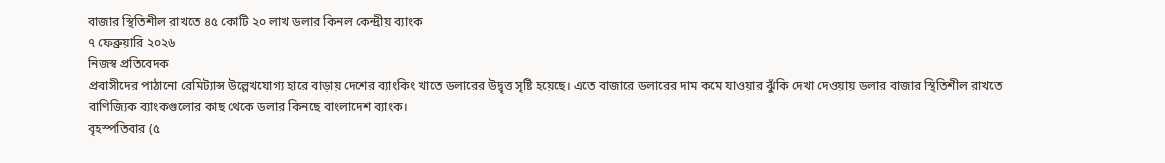বাজার স্থিতিশীল রাখতে ৪৫ কোটি ২০ লাখ ডলার কিনল কেন্দ্রীয় ব্যাংক
৭ ফেব্রুয়ারি ২০২৬
নিজস্ব প্রতিবেদক
প্রবাসীদের পাঠানো রেমিট্যান্স উল্লেখযোগ্য হারে বাড়ায় দেশের ব্যাংকিং খাতে ডলারের উদ্বৃত্ত সৃষ্টি হয়েছে। এতে বাজারে ডলারের দাম কমে যাওয়ার ঝুঁকি দেখা দেওয়ায় ডলার বাজার স্থিতিশীল রাখতে বাণিজ্যিক ব্যাংকগুলোর কাছ থেকে ডলার কিনছে বাংলাদেশ ব্যাংক।
বৃহস্পতিবার (৫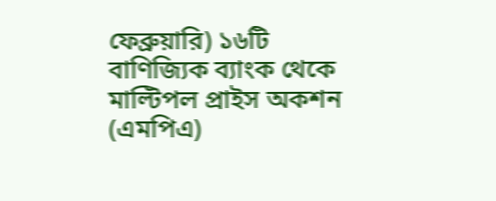ফেব্রুয়ারি) ১৬টি বাণিজ্যিক ব্যাংক থেকে মাল্টিপল প্রাইস অকশন (এমপিএ)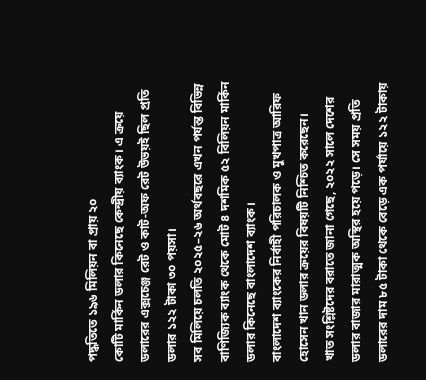পদ্ধতিতে ১৯৬ মিলিয়ন বা প্রায় ২০
কোটি মার্কিন ডলার কিনেছে কেন্দ্রীয় ব্যাংক। এ ক্রয়ে ডলারের এক্সচেঞ্জ রেট ও কাট-অফ রেট উভয়ই ছিল প্রতি ডলার ১২২ টাকা ৩০ পয়সা।
সব মিলিয়ে চলতি ২০২৫–২৬ অর্থবছরে এখন পর্যন্ত বিভিন্ন বাণিজ্যিক ব্যাংক থেকে মোট ৪ দশমিক ৫২ বিলিয়ন মার্কিন ডলার কিনেছে বাংলাদেশ ব্যাংক।
বাংলাদেশ ব্যাংকের নির্বাহী পরিচালক ও মুখপাত্র আরিফ হোসেন খান ডলার ক্রয়ের বিষয়টি নিশ্চিত করেছেন।
খাত সংশ্লিষ্টদের বরাতে জানা গেছে, ২০২২ সালে দেশের ডলার বাজার মারাত্মক অস্থির হয়ে পড়ে। সে সময় প্রতি ডলারের দাম ৮৫ টাকা থেকে বেড়ে এক পর্যায়ে ১২২ টাকায়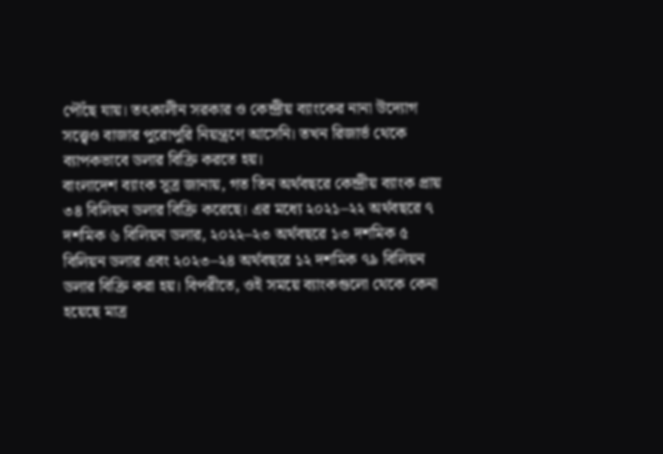পৌঁছে যায়। তৎকালীন সরকার ও কেন্দ্রীয় ব্যাংকের নানা উদ্যোগ সত্ত্বেও বাজার পুরোপুরি নিয়ন্ত্রণে আসেনি। তখন রিজার্ভ থেকে ব্যাপকভাবে ডলার বিক্রি করতে হয়।
বাংলাদেশ ব্যাংক সূত্র জানায়, গত তিন অর্থবছরে কেন্দ্রীয় ব্যাংক প্রায় ৩৪ বিলিয়ন ডলার বিক্রি করেছে। এর মধ্যে ২০২১–২২ অর্থবছরে ৭ দশমিক ৬ বিলিয়ন ডলার, ২০২২–২৩ অর্থবছরে ১৩ দশমিক ৫ বিলিয়ন ডলার এবং ২০২৩–২৪ অর্থবছরে ১২ দশমিক ৭৯ বিলিয়ন ডলার বিক্রি করা হয়। বিপরীতে, ওই সময়ে ব্যাংকগুলো থেকে কেনা হয়েছে মাত্র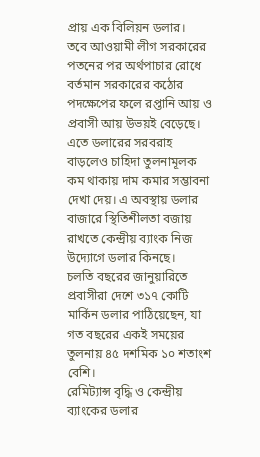প্রায় এক বিলিয়ন ডলার।
তবে আওয়ামী লীগ সরকারের পতনের পর অর্থপাচার রোধে বর্তমান সরকারের কঠোর পদক্ষেপের ফলে রপ্তানি আয় ও প্রবাসী আয় উভয়ই বেড়েছে। এতে ডলারের সরবরাহ বাড়লেও চাহিদা তুলনামূলক কম থাকায় দাম কমার সম্ভাবনা দেখা দেয়। এ অবস্থায় ডলার বাজারে স্থিতিশীলতা বজায় রাখতে কেন্দ্রীয় ব্যাংক নিজ উদ্যোগে ডলার কিনছে।
চলতি বছরের জানুয়ারিতে প্রবাসীরা দেশে ৩১৭ কোটি মার্কিন ডলার পাঠিয়েছেন, যা গত বছরের একই সময়ের তুলনায় ৪৫ দশমিক ১০ শতাংশ বেশি।
রেমিট্যান্স বৃদ্ধি ও কেন্দ্রীয় ব্যাংকের ডলার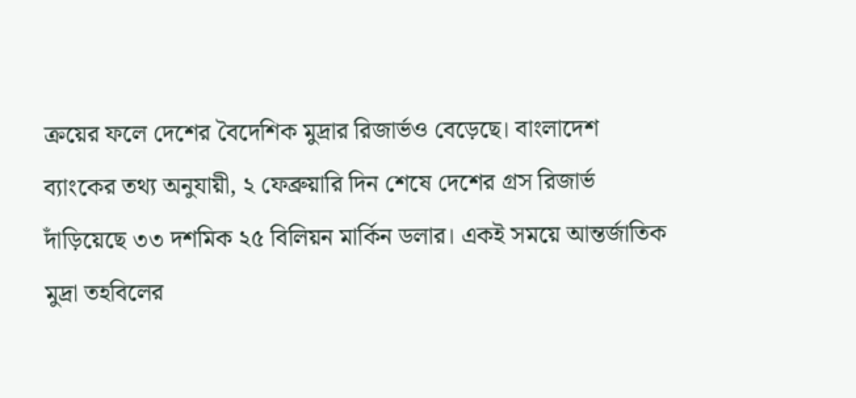ক্রয়ের ফলে দেশের বৈদেশিক মুদ্রার রিজার্ভও বেড়েছে। বাংলাদেশ ব্যাংকের তথ্য অনুযায়ী, ২ ফেব্রুয়ারি দিন শেষে দেশের গ্রস রিজার্ভ দাঁড়িয়েছে ৩৩ দশমিক ২৫ বিলিয়ন মার্কিন ডলার। একই সময়ে আন্তর্জাতিক মুদ্রা তহবিলের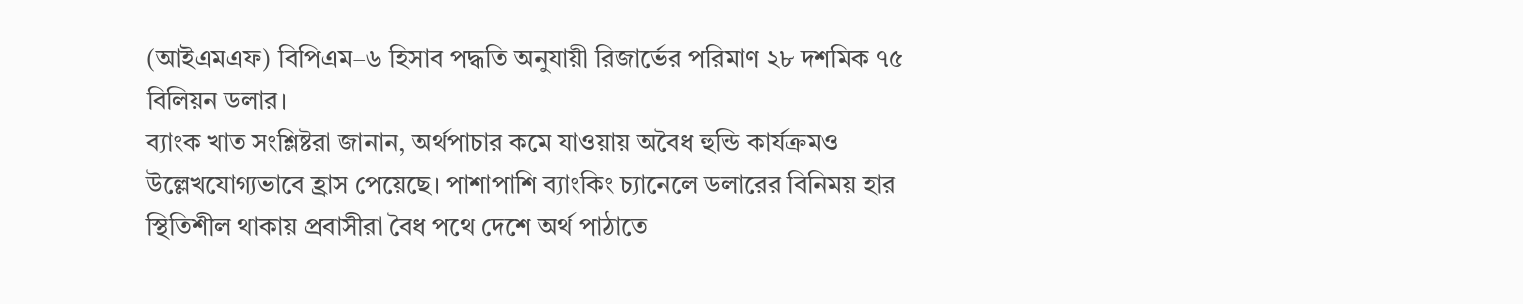(আইএমএফ) বিপিএম–৬ হিসাব পদ্ধতি অনুযায়ী রিজার্ভের পরিমাণ ২৮ দশমিক ৭৫ বিলিয়ন ডলার।
ব্যাংক খাত সংশ্লিষ্টরা জানান, অর্থপাচার কমে যাওয়ায় অবৈধ হুন্ডি কার্যক্রমও উল্লেখযোগ্যভাবে হ্রাস পেয়েছে। পাশাপাশি ব্যাংকিং চ্যানেলে ডলারের বিনিময় হার স্থিতিশীল থাকায় প্রবাসীরা বৈধ পথে দেশে অর্থ পাঠাতে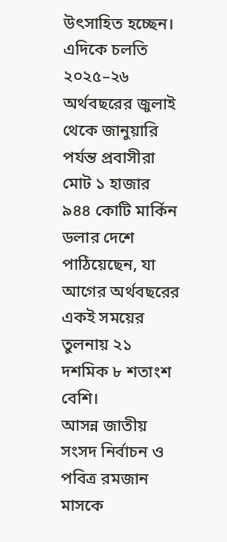উৎসাহিত হচ্ছেন।
এদিকে চলতি ২০২৫–২৬ অর্থবছরের জুলাই থেকে জানুয়ারি পর্যন্ত প্রবাসীরা মোট ১ হাজার ৯৪৪ কোটি মার্কিন ডলার দেশে পাঠিয়েছেন, যা আগের অর্থবছরের একই সময়ের তুলনায় ২১ দশমিক ৮ শতাংশ বেশি।
আসন্ন জাতীয় সংসদ নির্বাচন ও পবিত্র রমজান মাসকে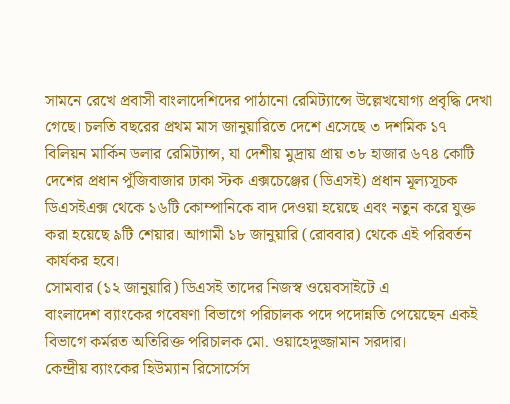সামনে রেখে প্রবাসী বাংলাদেশিদের পাঠানো রেমিট্যান্সে উল্লেখযোগ্য প্রবৃদ্ধি দেখা গেছে। চলতি বছরের প্রথম মাস জানুয়ারিতে দেশে এসেছে ৩ দশমিক ১৭ বিলিয়ন মার্কিন ডলার রেমিট্যান্স, যা দেশীয় মুদ্রায় প্রায় ৩৮ হাজার ৬৭৪ কোটি
দেশের প্রধান পুঁজিবাজার ঢাকা স্টক এক্সচেঞ্জের (ডিএসই) প্রধান মূল্যসূচক ডিএসইএক্স থেকে ১৬টি কোম্পানিকে বাদ দেওয়া হয়েছে এবং নতুন করে যুক্ত করা হয়েছে ৯টি শেয়ার। আগামী ১৮ জানুয়ারি (রোববার) থেকে এই পরিবর্তন কার্যকর হবে।
সোমবার (১২ জানুয়ারি) ডিএসই তাদের নিজস্ব ওয়েবসাইটে এ
বাংলাদেশ ব্যাংকের গবেষণা বিভাগে পরিচালক পদে পদোন্নতি পেয়েছেন একই বিভাগে কর্মরত অতিরিক্ত পরিচালক মো. ওয়াহেদুজ্জামান সরদার।
কেন্দ্রীয় ব্যাংকের হিউম্যান রিসোর্সেস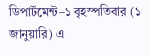ডিপার্টমেন্ট–১ বৃহস্পতিবার (১ জানুয়ারি) এ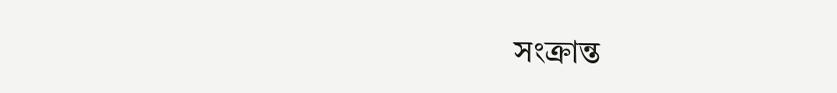সংক্রান্ত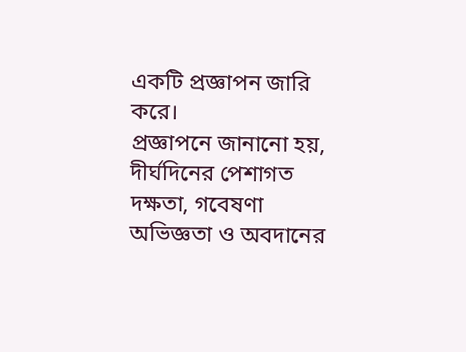একটি প্রজ্ঞাপন জারি করে।
প্রজ্ঞাপনে জানানো হয়, দীর্ঘদিনের পেশাগত দক্ষতা, গবেষণা অভিজ্ঞতা ও অবদানের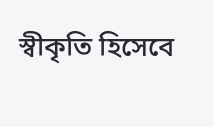স্বীকৃতি হিসেবে